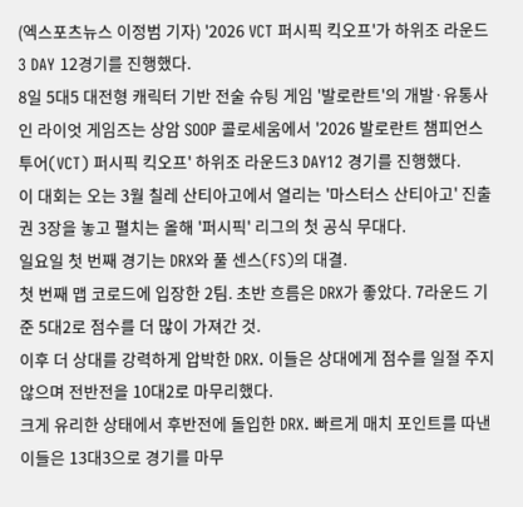(엑스포츠뉴스 이정범 기자) '2026 VCT 퍼시픽 킥오프'가 하위조 라운드3 DAY 12경기를 진행했다.
8일 5대5 대전형 캐릭터 기반 전술 슈팅 게임 '발로란트'의 개발·유통사인 라이엇 게임즈는 상암 SOOP 콜로세움에서 '2026 발로란트 챔피언스 투어(VCT) 퍼시픽 킥오프' 하위조 라운드3 DAY12 경기를 진행했다.
이 대회는 오는 3월 칠레 산티아고에서 열리는 '마스터스 산티아고' 진출권 3장을 놓고 펼치는 올해 '퍼시픽' 리그의 첫 공식 무대다.
일요일 첫 번째 경기는 DRX와 풀 센스(FS)의 대결.
첫 번째 맵 코로드에 입장한 2팀. 초반 흐름은 DRX가 좋았다. 7라운드 기준 5대2로 점수를 더 많이 가져간 것.
이후 더 상대를 강력하게 압박한 DRX. 이들은 상대에게 점수를 일절 주지 않으며 전반전을 10대2로 마무리했다.
크게 유리한 상태에서 후반전에 돌입한 DRX. 빠르게 매치 포인트를 따낸 이들은 13대3으로 경기를 마무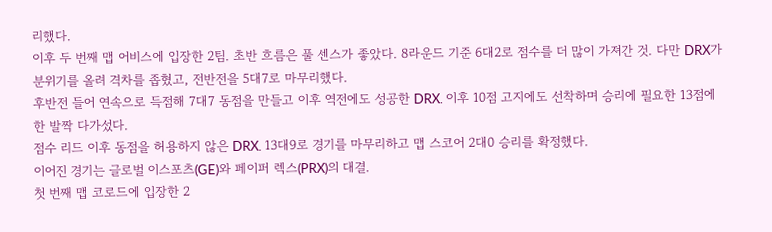리했다.
이후 두 번째 맵 어비스에 입장한 2팀. 초반 흐름은 풀 센스가 좋았다. 8라운드 기준 6대2로 점수를 더 많이 가져간 것. 다만 DRX가 분위기를 올려 격차를 좁혔고, 전반전을 5대7로 마무리했다.
후반전 들어 연속으로 득점해 7대7 동점을 만들고 이후 역전에도 성공한 DRX. 이후 10점 고지에도 선착하며 승리에 필요한 13점에 한 발짝 다가섰다.
점수 리드 이후 동점을 허용하지 않은 DRX. 13대9로 경기를 마무리하고 맵 스코어 2대0 승리를 확정했다.
이어진 경기는 글로벌 이스포츠(GE)와 페이퍼 렉스(PRX)의 대결.
첫 번째 맵 코로드에 입장한 2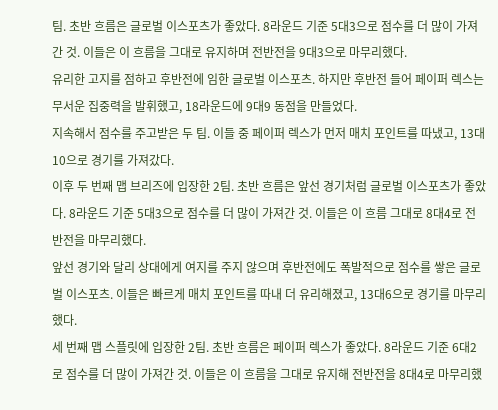팀. 초반 흐름은 글로벌 이스포츠가 좋았다. 8라운드 기준 5대3으로 점수를 더 많이 가져간 것. 이들은 이 흐름을 그대로 유지하며 전반전을 9대3으로 마무리했다.
유리한 고지를 점하고 후반전에 임한 글로벌 이스포츠. 하지만 후반전 들어 페이퍼 렉스는 무서운 집중력을 발휘했고, 18라운드에 9대9 동점을 만들었다.
지속해서 점수를 주고받은 두 팀. 이들 중 페이퍼 렉스가 먼저 매치 포인트를 따냈고, 13대10으로 경기를 가져갔다.
이후 두 번째 맵 브리즈에 입장한 2팀. 초반 흐름은 앞선 경기처럼 글로벌 이스포츠가 좋았다. 8라운드 기준 5대3으로 점수를 더 많이 가져간 것. 이들은 이 흐름 그대로 8대4로 전반전을 마무리했다.
앞선 경기와 달리 상대에게 여지를 주지 않으며 후반전에도 폭발적으로 점수를 쌓은 글로벌 이스포츠. 이들은 빠르게 매치 포인트를 따내 더 유리해졌고, 13대6으로 경기를 마무리했다.
세 번째 맵 스플릿에 입장한 2팀. 초반 흐름은 페이퍼 렉스가 좋았다. 8라운드 기준 6대2로 점수를 더 많이 가져간 것. 이들은 이 흐름을 그대로 유지해 전반전을 8대4로 마무리했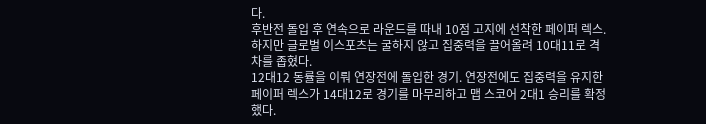다.
후반전 돌입 후 연속으로 라운드를 따내 10점 고지에 선착한 페이퍼 렉스. 하지만 글로벌 이스포츠는 굴하지 않고 집중력을 끌어올려 10대11로 격차를 좁혔다.
12대12 동률을 이뤄 연장전에 돌입한 경기. 연장전에도 집중력을 유지한 페이퍼 렉스가 14대12로 경기를 마무리하고 맵 스코어 2대1 승리를 확정했다.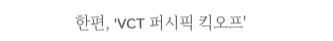한편, 'VCT 퍼시픽 킥오프'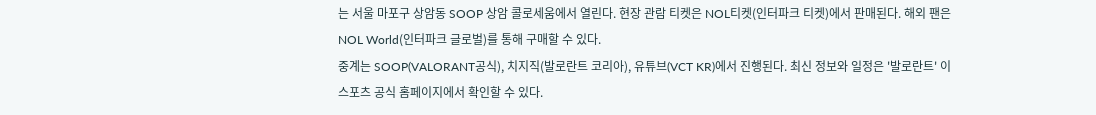는 서울 마포구 상암동 SOOP 상암 콜로세움에서 열린다. 현장 관람 티켓은 NOL티켓(인터파크 티켓)에서 판매된다. 해외 팬은 NOL World(인터파크 글로벌)를 통해 구매할 수 있다.
중계는 SOOP(VALORANT공식), 치지직(발로란트 코리아), 유튜브(VCT KR)에서 진행된다. 최신 정보와 일정은 '발로란트' 이스포츠 공식 홈페이지에서 확인할 수 있다.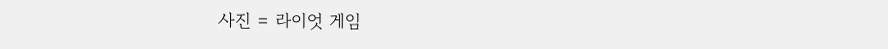사진 = 라이엇 게임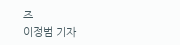즈
이정범 기자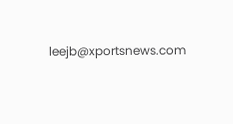leejb@xportsnews.com